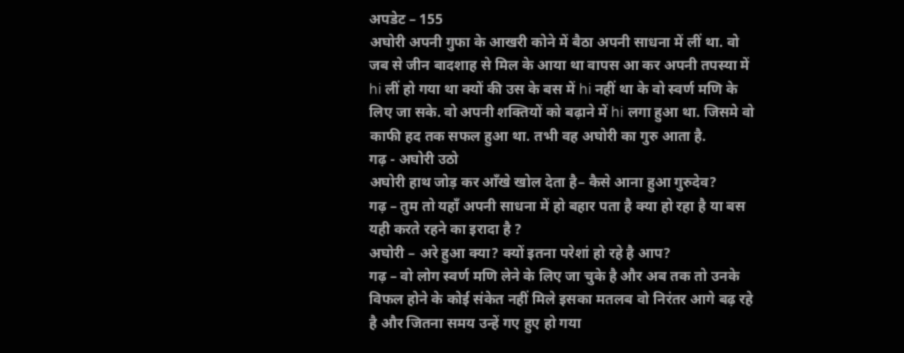अपडेट – 155
अघोरी अपनी गुफा के आखरी कोने में बैठा अपनी साधना में लीं था. वो जब से जीन बादशाह से मिल के आया था वापस आ कर अपनी तपस्या में hi लीं हो गया था क्यों की उस के बस में hi नहीं था के वो स्वर्ण मणि के लिए जा सके. वो अपनी शक्तियों को बढ़ाने में hi लगा हुआ था. जिसमे वो काफी हद तक सफल हुआ था. तभी वह अघोरी का गुरु आता है.
गढ़ - अघोरी उठो
अघोरी हाथ जोड़ कर आँखे खोल देता है– कैसे आना हुआ गुरुदेव?
गढ़ – तुम तो यहाँ अपनी साधना में हो बहार पता है क्या हो रहा है या बस यही करते रहने का इरादा है ?
अघोरी – अरे हुआ क्या? क्यों इतना परेशां हो रहे है आप?
गढ़ – वो लोग स्वर्ण मणि लेने के लिए जा चुके है और अब तक तो उनके विफल होने के कोई संकेत नहीं मिले इसका मतलब वो निरंतर आगे बढ़ रहे है और जितना समय उन्हें गए हुए हो गया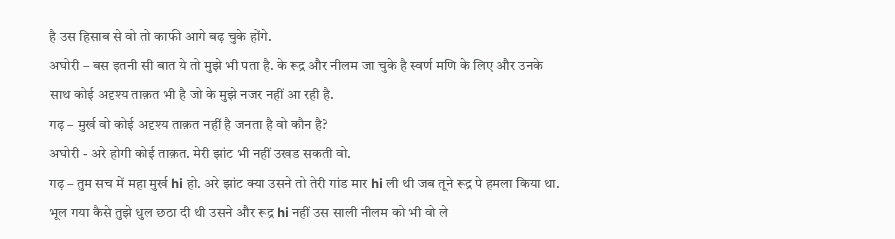है उस हिसाब से वो तो काफी आगे बढ़ चुके होंगे.
अघोरी – बस इतनी सी बात ये तो मुझे भी पता है. के रूद्र और नीलम जा चुके है स्वर्ण मणि के लिए और उनके साथ कोई अदृश्य ताक़त भी है जो के मुझे नजर नहीं आ रही है.
गढ़ – मुर्ख वो कोई अदृश्य ताक़त नहीं है जनता है वो कौन है?
अघोरी - अरे होगी कोई ताक़त. मेरी झांट भी नहीं उखड सकती वो.
गढ़ – तुम सच में महा मुर्ख hi हो. अरे झांट क्या उसने तो तेरी गांड मार hi ली थी जब तूने रूद्र पे हमला किया था. भूल गया कैसे तुझे धुल छठा दी थी उसने और रूद्र hi नहीं उस साली नीलम को भी वो ले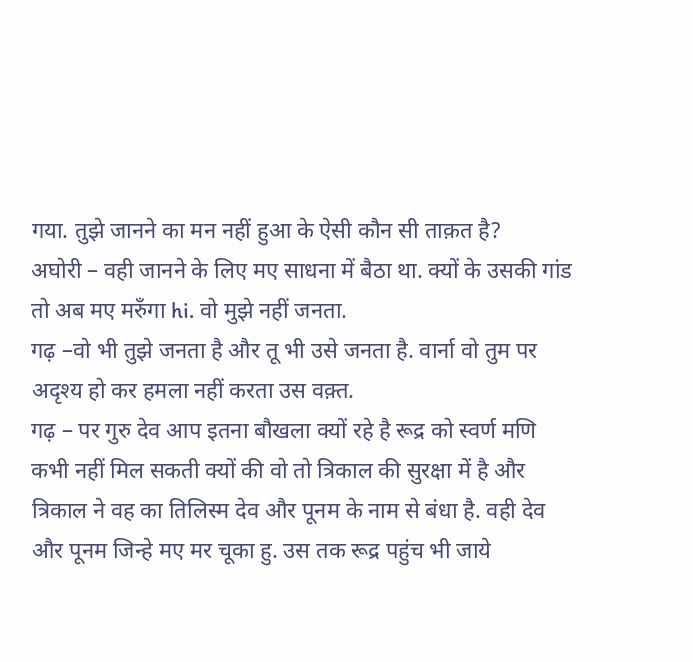गया. तुझे जानने का मन नहीं हुआ के ऐसी कौन सी ताक़त है?
अघोरी – वही जानने के लिए मए साधना में बैठा था. क्यों के उसकी गांड तो अब मए मरुँगा hi. वो मुझे नहीं जनता.
गढ़ –वो भी तुझे जनता है और तू भी उसे जनता है. वार्ना वो तुम पर अदृश्य हो कर हमला नहीं करता उस वक़्त.
गढ़ – पर गुरु देव आप इतना बौखला क्यों रहे है रूद्र को स्वर्ण मणि कभी नहीं मिल सकती क्यों की वो तो त्रिकाल की सुरक्षा में है और त्रिकाल ने वह का तिलिस्म देव और पूनम के नाम से बंधा है. वही देव और पूनम जिन्हे मए मर चूका हु. उस तक रूद्र पहुंच भी जाये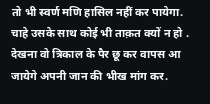तो भी स्वर्ण मणि हासिल नहीं कर पायेगा. चाहे उसके साथ कोई भी ताक़त क्यों न हो . देखना वो त्रिकाल के पैर छू कर वापस आ जायेगे अपनी जान की भीख मांग कर.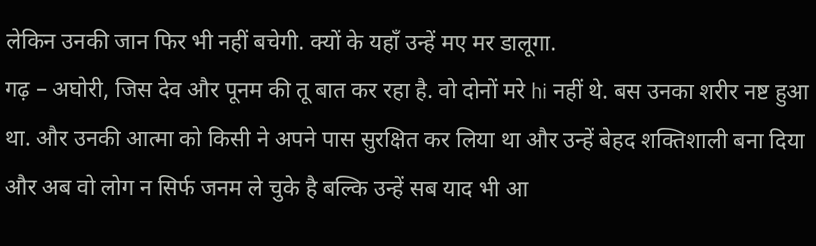लेकिन उनकी जान फिर भी नहीं बचेगी. क्यों के यहाँ उन्हें मए मर डालूगा.
गढ़ – अघोरी, जिस देव और पूनम की तू बात कर रहा है. वो दोनों मरे hi नहीं थे. बस उनका शरीर नष्ट हुआ था. और उनकी आत्मा को किसी ने अपने पास सुरक्षित कर लिया था और उन्हें बेहद शक्तिशाली बना दिया और अब वो लोग न सिर्फ जनम ले चुके है बल्कि उन्हें सब याद भी आ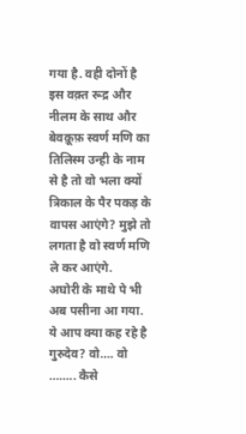गया है. वही दोनों है इस वक़्त रूद्र और नीलम के साथ और बेवक़ूफ़ स्वर्ण मणि का तिलिस्म उन्ही के नाम से है तो वो भला क्यों त्रिकाल के पैर पकड़ के वापस आएंगे? मुझे तो लगता है वो स्वर्ण मणि ले कर आएंगे.
अघोरी के माथे पे भी अब पसीना आ गया.
ये आप क्या कह रहे है गुरुदेव? वो…. वो …….. कैसे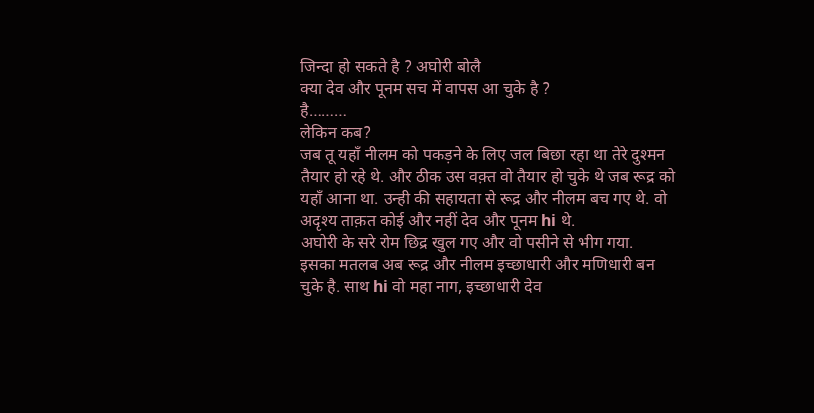जिन्दा हो सकते है ? अघोरी बोलै
क्या देव और पूनम सच में वापस आ चुके है ?
है………
लेकिन कब?
जब तू यहाँ नीलम को पकड़ने के लिए जल बिछा रहा था तेरे दुश्मन तैयार हो रहे थे. और ठीक उस वक़्त वो तैयार हो चुके थे जब रूद्र को यहाँ आना था. उन्ही की सहायता से रूद्र और नीलम बच गए थे. वो अदृश्य ताक़त कोई और नहीं देव और पूनम hi थे.
अघोरी के सरे रोम छिद्र खुल गए और वो पसीने से भीग गया.
इसका मतलब अब रूद्र और नीलम इच्छाधारी और मणिधारी बन चुके है. साथ hi वो महा नाग, इच्छाधारी देव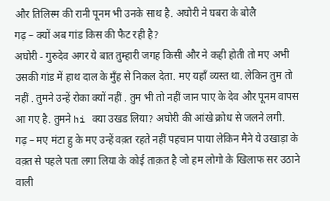और तिलिस्म की रानी पूनम भी उनके साथ है. अघोरी ने घबरा के बोलै
गढ़ – क्यों अब गांड किस की फैट रही है?
अघोरी - गुरुदेव अगर ये बात तुम्हारी जगह किसी और ने कही होती तो मए अभी उसकी गांड में हाथ दाल के मुँह से निकल देता. मए यहाँ व्यस्त था. लेकिन तुम तो नहीं . तुमने उन्हें रोका क्यों नहीं . तुम भी तो नहीं जान पाए के देव और पूनम वापस आ गए है. तुमने hi क्या उखड लिया? अघोरी की आंखे क्रोध से जलने लगी.
गढ़ – मए मंटा हु के मए उन्हें वक़्त रहते नहीं पहचान पाया लेकिन मैने ये उखाड़ा के वक़्त से पहले पता लगा लिया के कोई ताक़त है जो हम लोगो के खिलाफ सर उठाने वाली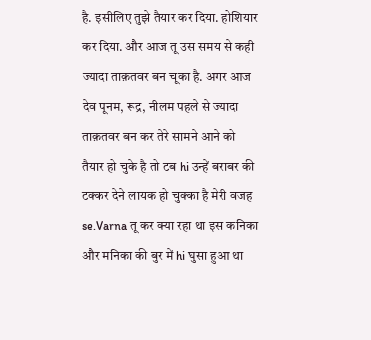है. इसीलिए तुझे तैयार कर दिया. होशियार कर दिया. और आज तू उस समय से कही ज्यादा ताक़तवर बन चूका है. अगर आज देव पूनम, रूद्र, नीलम पहले से ज्यादा ताक़तवर बन कर तेरे सामने आने को तैयार हो चुके है तो टब hi उन्हें बराबर की टक्कर देने लायक हो चुक्का है मेरी वजह se.Varna तू कर क्या रहा था इस कनिका और मनिका की बुर में hi घुसा हुआ था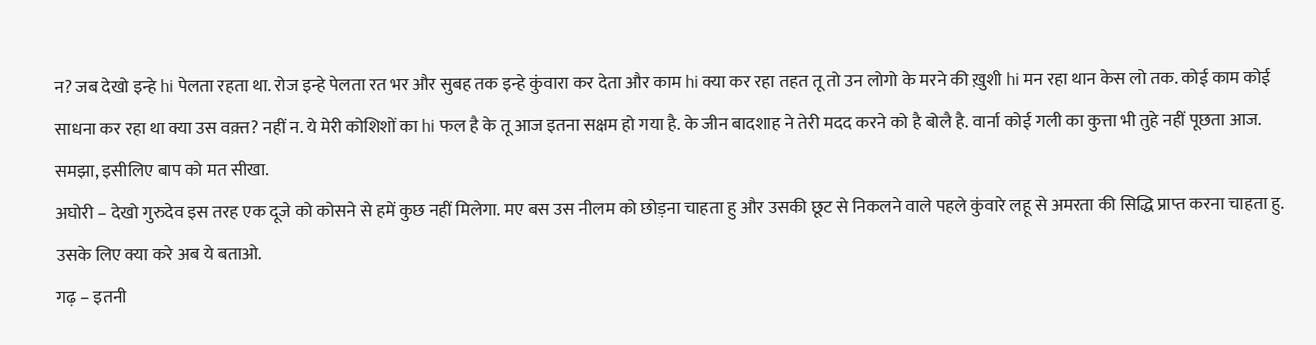न? जब देखो इन्हे hi पेलता रहता था. रोज इन्हे पेलता रत भर और सुबह तक इन्हे कुंवारा कर देता और काम hi क्या कर रहा तहत तू तो उन लोगो के मरने की ख़ुशी hi मन रहा थान केस लो तक. कोई काम कोई साधना कर रहा था क्या उस वक़्त? नहीं न. ये मेरी कोशिशों का hi फल है के तू आज इतना सक्षम हो गया है. के जीन बादशाह ने तेरी मदद करने को है बोलै है. वार्ना कोई गली का कुत्ता भी तुहे नहीं पूछता आज. समझा, इसीलिए बाप को मत सीखा.
अघोरी – देखो गुरुदेव इस तरह एक दूजे को कोसने से हमें कुछ नहीं मिलेगा. मए बस उस नीलम को छोड़ना चाहता हु और उसकी छूट से निकलने वाले पहले कुंवारे लहू से अमरता की सिद्धि प्राप्त करना चाहता हु. उसके लिए क्या करे अब ये बताओ.
गढ़ – इतनी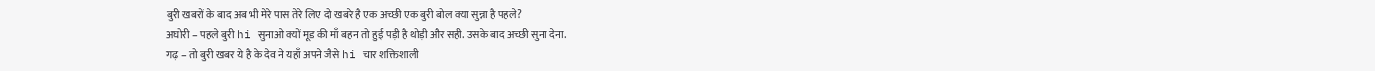बुरी खबरों के बाद अब भी मेरे पास तेरे लिए दो खबरे है एक अच्छी एक बुरी बोल क्या सुन्ना है पहले?
अघोरी – पहले बुरी hi सुनाओ क्यों मूड की माँ बहन तो हुई पड़ी है थोड़ी और सही. उसके बाद अच्छी सुना देना.
गढ़ – तो बुरी खबर ये है के देव ने यहाँ अपने जैसे hi चार शक्तिशाली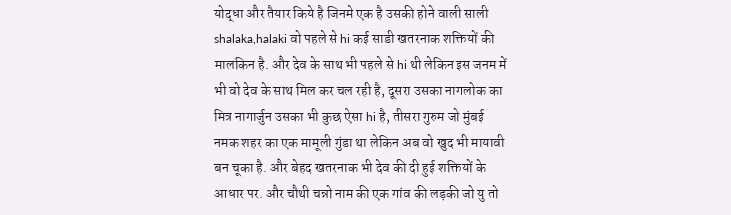योद्धा और तैयार किये है जिनमे एक है उसकी होने वाली साली shalaka,halaki वो पहले से hi कई साडी खतरनाक शक्तियों की मालकिन है. और देव के साथ भी पहले से hi थी लेकिन इस जनम में भी वो देव के साथ मिल कर चल रही है, दूसरा उसका नागलोक का मित्र नागार्जुन उसका भी कुछ ऐसा hi है, तीसरा गुरुम जो मुंबई नमक शहर का एक मामूली गुंडा था लेकिन अब वो खुद भी मायावी बन चूका है. और बेहद खतरनाक भी देव की दी हुई शक्तियों के आधार पर. और चौथी चन्नो नाम की एक गांव की लड़की जो यु तो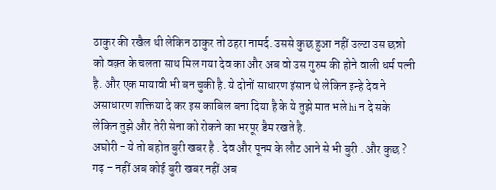ठाकुर की रखैल थी लेकिन ठाकुर तो ठहरा नामर्द. उससे कुछ हुआ नहीं उल्टा उस छन्नो को वक़्त के चलता साथ मिल गया देव का और अब वो उस गुरुम की होने वाली धर्म पत्नी है. और एक मायावी भी बन चुकी है. ये दोनों साधारण इंसान थे लेकिन इन्हे देव ने असाधारण शक्तिया दे कर इस काबिल बना दिया है के ये तुझे मात भले hi न दे सके लेकिन तुझे और तेरी सेना को रोकने का भरपूर डैम रखते है.
अघोरी - ये तो बहोत बुरी खबर है . देव और पूनम के लौट आने से भी बुरी . और कुछ ?
गढ़ – नहीं अब कोई बुरी खबर नहीं अब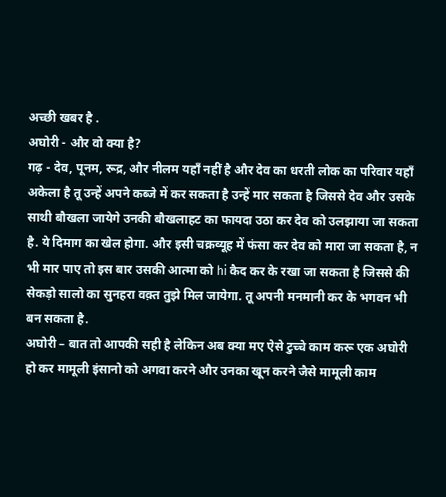अच्छी खबर है .
अघोरी - और वो क्या है?
गढ़ - देव, पूनम, रूद्र, और नीलम यहाँ नहीं है और देव का धरती लोक का परिवार यहाँ अकेला है तू उन्हें अपने कब्जे में कर सकता है उन्हें मार सकता है जिससे देव और उसके साथी बौखला जायेगे उनकी बौखलाहट का फायदा उठा कर देव को उलझाया जा सकता है. ये दिमाग का खेल होगा. और इसी चक्रव्यूह में फंसा कर देव को मारा जा सकता है, न भी मार पाए तो इस बार उसकी आत्मा को hi कैद कर के रखा जा सकता है जिससे की सेकड़ो सालो का सुनहरा वक़्त तुझे मिल जायेगा. तू अपनी मनमानी कर के भगवन भी बन सकता है.
अघोरी – बात तो आपकी सही है लेकिन अब क्या मए ऐसे टुच्चे काम करू एक अघोरी हो कर मामूली इंसानो को अगवा करने और उनका खून करने जैसे मामूली काम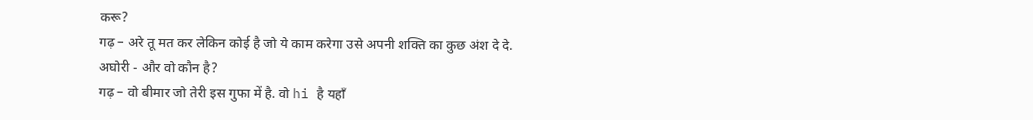करू?
गढ़ – अरे तू मत कर लेकिन कोई है जो ये काम करेगा उसे अपनी शक्ति का कुछ अंश दे दे.
अघोरी - और वो कौन है?
गढ़ – वो बीमार जो तेरी इस गुफा में है. वो hi है यहाँ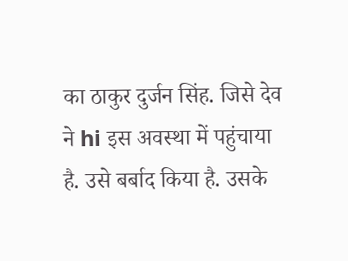का ठाकुर दुर्जन सिंह. जिसे देव ने hi इस अवस्था में पहुंचाया है. उसे बर्बाद किया है. उसके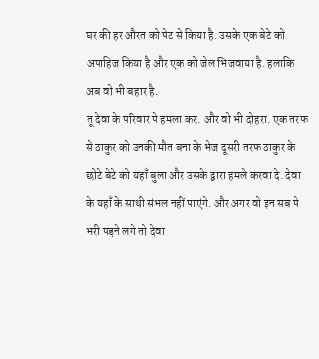घर की हर औरत को पेट से किया है. उसके एक बेटे को अपाहिज किया है और एक को जेल भिजवाया है. हलाकि अब वो भी बहार है.
तू देवा के परिवार पे हमला कर. और वो भी दोहरा. एक तरफ से ठाकुर को उनकी मौत बना के भेज दूसरी तरफ ठाकुर के छोटे बेटे को यहाँ बुला और उसके द्वारा हमले करवा दे. देवा के यहाँ के साथी संभल नहीं पाएंगे. और अगर वो इन सब पे भरी पड़ने लगे तो देवा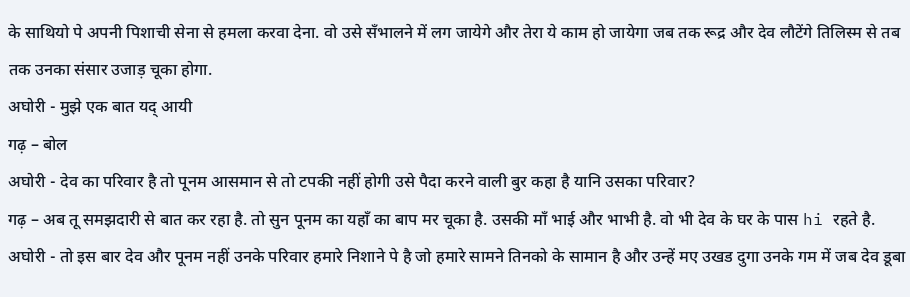के साथियो पे अपनी पिशाची सेना से हमला करवा देना. वो उसे सँभालने में लग जायेगे और तेरा ये काम हो जायेगा जब तक रूद्र और देव लौटेंगे तिलिस्म से तब तक उनका संसार उजाड़ चूका होगा.
अघोरी - मुझे एक बात यद् आयी
गढ़ – बोल
अघोरी - देव का परिवार है तो पूनम आसमान से तो टपकी नहीं होगी उसे पैदा करने वाली बुर कहा है यानि उसका परिवार?
गढ़ – अब तू समझदारी से बात कर रहा है. तो सुन पूनम का यहाँ का बाप मर चूका है. उसकी माँ भाई और भाभी है. वो भी देव के घर के पास hi रहते है.
अघोरी - तो इस बार देव और पूनम नहीं उनके परिवार हमारे निशाने पे है जो हमारे सामने तिनको के सामान है और उन्हें मए उखड दुगा उनके गम में जब देव डूबा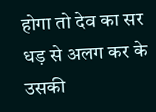होगा तो देव का सर धड़ से अलग कर के उसकी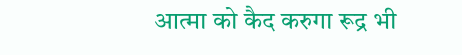आत्मा को कैद करुगा रूद्र भी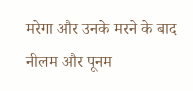मरेगा और उनके मरने के बाद नीलम और पूनम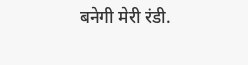बनेगी मेरी रंडी.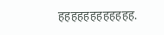हहहहहहहहहहहह.